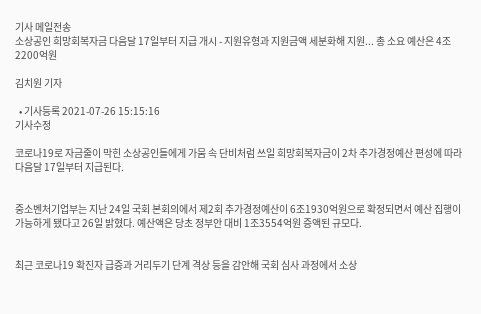기사 메일전송
소상공인 희망회복자금 다음달 17일부터 지급 개시 - 지원유형과 지원금액 세분화해 지원... 총 소요 예산은 4조2200억원

김치원 기자

  • 기사등록 2021-07-26 15:15:16
기사수정

코로나19로 자금줄이 막힌 소상공인들에게 가뭄 속 단비처럼 쓰일 희망회복자금이 2차 추가경정예산 편성에 따라 다음달 17일부터 지급된다.


중소벤처기업부는 지난 24일 국회 본회의에서 제2회 추가경정예산이 6조1930억원으로 확정되면서 예산 집행이 가능하게 됐다고 26일 밝혔다. 예산액은 당초 정부안 대비 1조3554억원 증액된 규모다.


최근 코로나19 확진자 급증과 거리두기 단계 격상 등을 감안해 국회 심사 과정에서 소상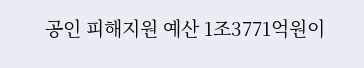공인 피해지원 예산 1조3771억원이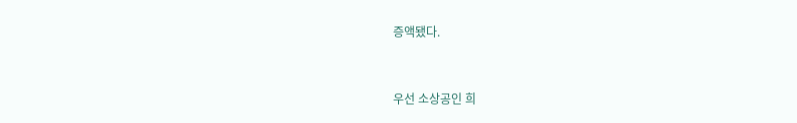증액됐다.


우선 소상공인 희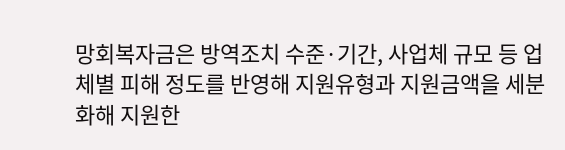망회복자금은 방역조치 수준·기간, 사업체 규모 등 업체별 피해 정도를 반영해 지원유형과 지원금액을 세분화해 지원한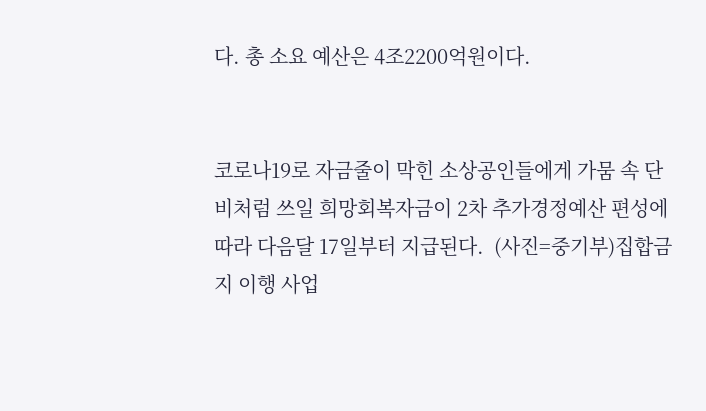다. 총 소요 예산은 4조2200억원이다.


코로나19로 자금줄이 막힌 소상공인들에게 가뭄 속 단비처럼 쓰일 희망회복자금이 2차 추가경정예산 편성에 따라 다음달 17일부터 지급된다.  (사진=중기부)집합금지 이행 사업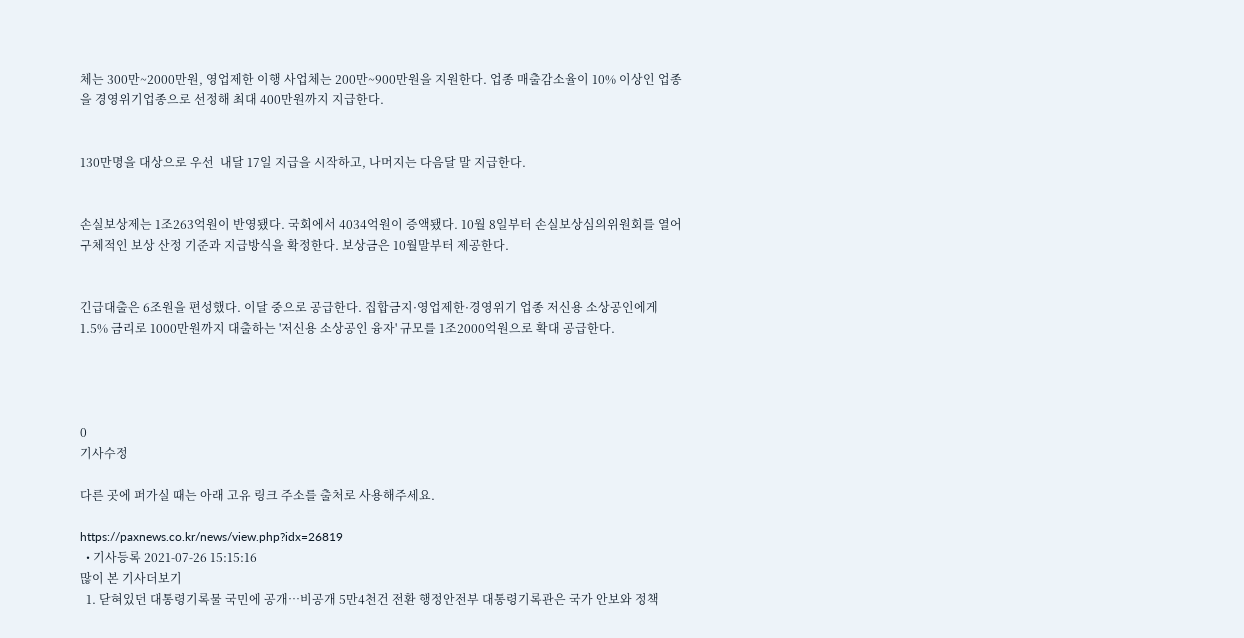체는 300만~2000만원, 영업제한 이행 사업체는 200만~900만원을 지원한다. 업종 매출감소율이 10% 이상인 업종을 경영위기업종으로 선정해 최대 400만원까지 지급한다.


130만명을 대상으로 우선  내달 17일 지급을 시작하고, 나머지는 다음달 말 지급한다.


손실보상제는 1조263억원이 반영됐다. 국회에서 4034억원이 증액됐다. 10월 8일부터 손실보상심의위원회를 열어 구체적인 보상 산정 기준과 지급방식을 확정한다. 보상금은 10월말부터 제공한다.


긴급대출은 6조원을 편성했다. 이달 중으로 공급한다. 집합금지·영업제한·경영위기 업종 저신용 소상공인에게 1.5% 금리로 1000만원까지 대출하는 '저신용 소상공인 융자' 규모를 1조2000억원으로 확대 공급한다.




0
기사수정

다른 곳에 퍼가실 때는 아래 고유 링크 주소를 출처로 사용해주세요.

https://paxnews.co.kr/news/view.php?idx=26819
  • 기사등록 2021-07-26 15:15:16
많이 본 기사더보기
  1. 닫혀있던 대통령기록물 국민에 공개…비공개 5만4천건 전환 행정안전부 대통령기록관은 국가 안보와 정책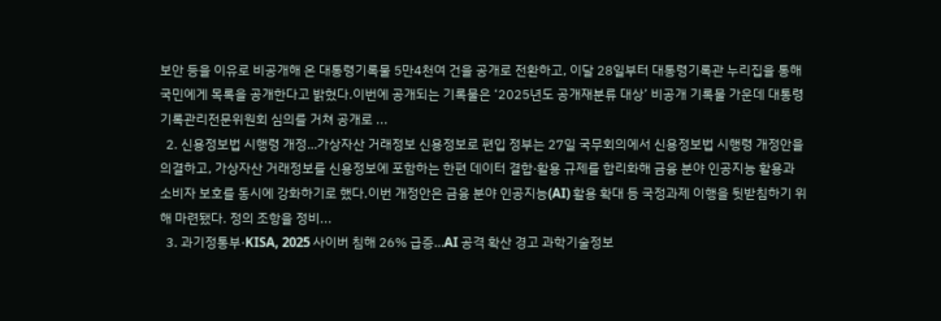보안 등을 이유로 비공개해 온 대통령기록물 5만4천여 건을 공개로 전환하고, 이달 28일부터 대통령기록관 누리집을 통해 국민에게 목록을 공개한다고 밝혔다.이번에 공개되는 기록물은 ‘2025년도 공개재분류 대상’ 비공개 기록물 가운데 대통령기록관리전문위원회 심의를 거쳐 공개로 ...
  2. 신용정보법 시행령 개정…가상자산 거래정보 신용정보로 편입 정부는 27일 국무회의에서 신용정보법 시행령 개정안을 의결하고, 가상자산 거래정보를 신용정보에 포함하는 한편 데이터 결합·활용 규제를 합리화해 금융 분야 인공지능 활용과 소비자 보호를 동시에 강화하기로 했다.이번 개정안은 금융 분야 인공지능(AI) 활용 확대 등 국정과제 이행을 뒷받침하기 위해 마련됐다. 정의 조항을 정비...
  3. 과기정통부·KISA, 2025 사이버 침해 26% 급증…AI 공격 확산 경고 과학기술정보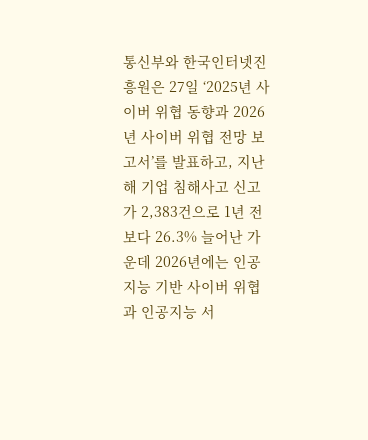통신부와 한국인터넷진흥원은 27일 ‘2025년 사이버 위협 동향과 2026년 사이버 위협 전망 보고서’를 발표하고, 지난해 기업 침해사고 신고가 2,383건으로 1년 전보다 26.3% 늘어난 가운데 2026년에는 인공지능 기반 사이버 위협과 인공지능 서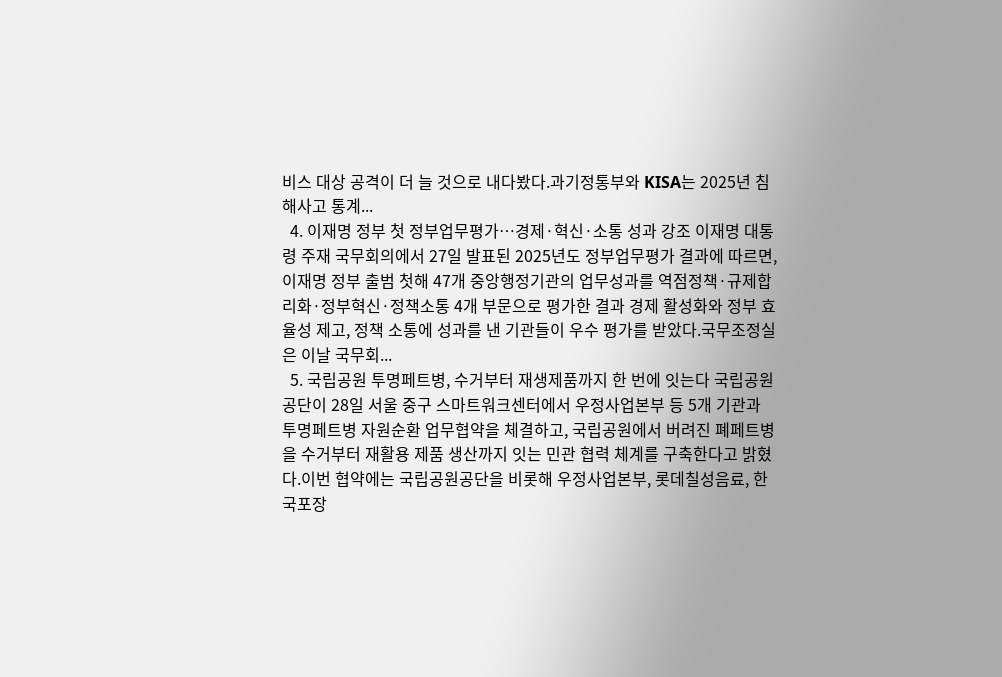비스 대상 공격이 더 늘 것으로 내다봤다.과기정통부와 KISA는 2025년 침해사고 통계...
  4. 이재명 정부 첫 정부업무평가…경제·혁신·소통 성과 강조 이재명 대통령 주재 국무회의에서 27일 발표된 2025년도 정부업무평가 결과에 따르면, 이재명 정부 출범 첫해 47개 중앙행정기관의 업무성과를 역점정책·규제합리화·정부혁신·정책소통 4개 부문으로 평가한 결과 경제 활성화와 정부 효율성 제고, 정책 소통에 성과를 낸 기관들이 우수 평가를 받았다.국무조정실은 이날 국무회...
  5. 국립공원 투명페트병, 수거부터 재생제품까지 한 번에 잇는다 국립공원공단이 28일 서울 중구 스마트워크센터에서 우정사업본부 등 5개 기관과 투명페트병 자원순환 업무협약을 체결하고, 국립공원에서 버려진 폐페트병을 수거부터 재활용 제품 생산까지 잇는 민관 협력 체계를 구축한다고 밝혔다.이번 협약에는 국립공원공단을 비롯해 우정사업본부, 롯데칠성음료, 한국포장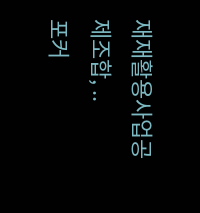재재활용사업공제조합, ..
포커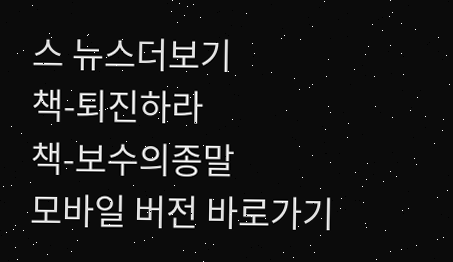스 뉴스더보기
책-퇴진하라
책-보수의종말
모바일 버전 바로가기